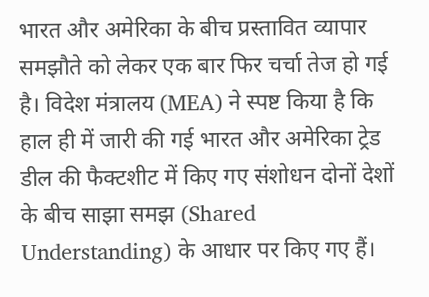भारत और अमेरिका के बीच प्रस्तावित व्यापार समझौते को लेकर एक बार फिर चर्चा तेज हो गई है। विदेश मंत्रालय (MEA) ने स्पष्ट किया है कि हाल ही में जारी की गई भारत और अमेरिका ट्रेड डील की फैक्टशीट में किए गए संशोधन दोनों देशों के बीच साझा समझ (Shared Understanding) के आधार पर किए गए हैं।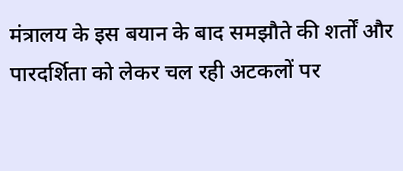मंत्रालय के इस बयान के बाद समझौते की शर्तों और पारदर्शिता को लेकर चल रही अटकलों पर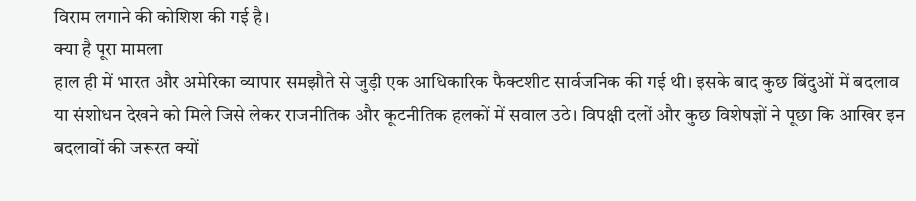विराम लगाने की कोशिश की गई है।
क्या है पूरा मामला
हाल ही में भारत और अमेरिका व्यापार समझौते से जुड़ी एक आधिकारिक फैक्टशीट सार्वजनिक की गई थी। इसके बाद कुछ बिंदुओं में बदलाव या संशोधन देखने को मिले जिसे लेकर राजनीतिक और कूटनीतिक हलकों में सवाल उठे। विपक्षी दलों और कुछ विशेषज्ञों ने पूछा कि आखिर इन बदलावों की जरूरत क्यों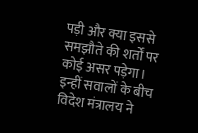पड़ी और क्या इससे समझौते की शर्तों पर कोई असर पड़ेगा।
इन्हीं सवालों के बीच विदेश मंत्रालय ने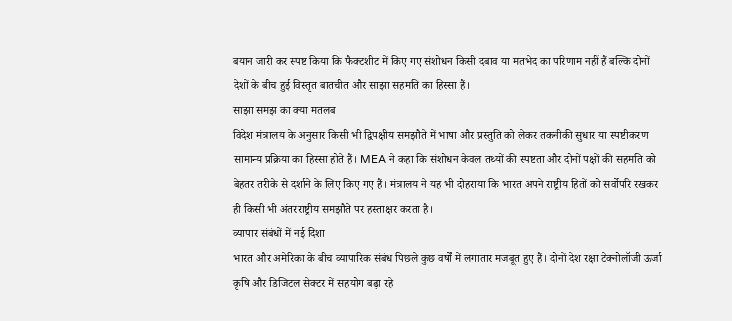बयान जारी कर स्पष्ट किया कि फैक्टशीट में किए गए संशोधन किसी दबाव या मतभेद का परिणाम नहीं हैं बल्कि दोनों देशों के बीच हुई विस्तृत बातचीत और साझा सहमति का हिस्सा हैं।
साझा समझ का क्या मतलब
विदेश मंत्रालय के अनुसार किसी भी द्विपक्षीय समझौते में भाषा और प्रस्तुति को लेकर तकनीकी सुधार या स्पष्टीकरण सामान्य प्रक्रिया का हिस्सा होते हैं। MEA ने कहा कि संशोधन केवल तथ्यों की स्पष्टता और दोनों पक्षों की सहमति को बेहतर तरीके से दर्शाने के लिए किए गए हैं। मंत्रालय ने यह भी दोहराया कि भारत अपने राष्ट्रीय हितों को सर्वोपरि रखकर ही किसी भी अंतरराष्ट्रीय समझौते पर हस्ताक्षर करता है।
व्यापार संबंधों में नई दिशा
भारत और अमेरिका के बीच व्यापारिक संबंध पिछले कुछ वर्षों में लगातार मजबूत हुए हैं। दोनों देश रक्षा टेक्नोलॉजी ऊर्जा कृषि और डिजिटल सेक्टर में सहयोग बढ़ा रहे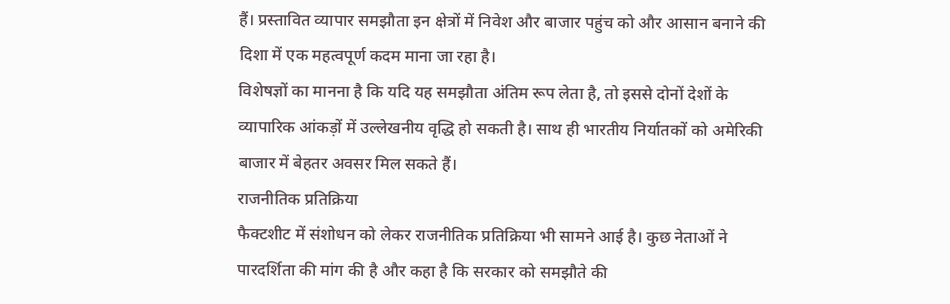हैं। प्रस्तावित व्यापार समझौता इन क्षेत्रों में निवेश और बाजार पहुंच को और आसान बनाने की दिशा में एक महत्वपूर्ण कदम माना जा रहा है।
विशेषज्ञों का मानना है कि यदि यह समझौता अंतिम रूप लेता है, तो इससे दोनों देशों के व्यापारिक आंकड़ों में उल्लेखनीय वृद्धि हो सकती है। साथ ही भारतीय निर्यातकों को अमेरिकी बाजार में बेहतर अवसर मिल सकते हैं।
राजनीतिक प्रतिक्रिया
फैक्टशीट में संशोधन को लेकर राजनीतिक प्रतिक्रिया भी सामने आई है। कुछ नेताओं ने पारदर्शिता की मांग की है और कहा है कि सरकार को समझौते की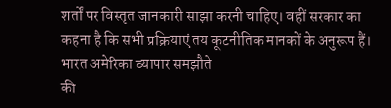शर्तों पर विस्तृत जानकारी साझा करनी चाहिए। वहीं सरकार का कहना है कि सभी प्रक्रियाएं तय कूटनीतिक मानकों के अनुरूप हैं।
भारत अमेरिका व्यापार समझौते
की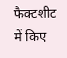फैक्टशीट में किए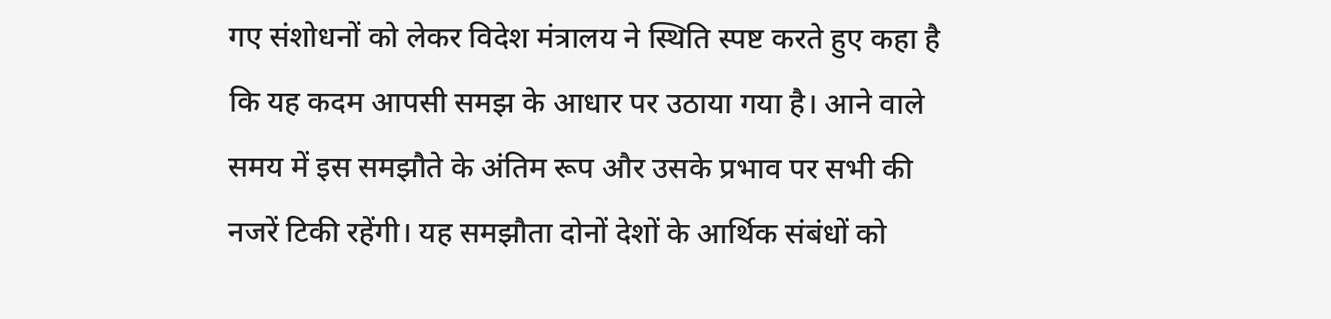गए संशोधनों को लेकर विदेश मंत्रालय ने स्थिति स्पष्ट करते हुए कहा है कि यह कदम आपसी समझ के आधार पर उठाया गया है। आने वाले समय में इस समझौते के अंतिम रूप और उसके प्रभाव पर सभी की नजरें टिकी रहेंगी। यह समझौता दोनों देशों के आर्थिक संबंधों को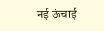नई ऊंचाई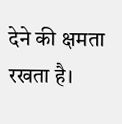देने की क्षमता रखता है।